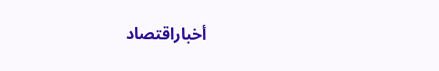أخباراقتصاد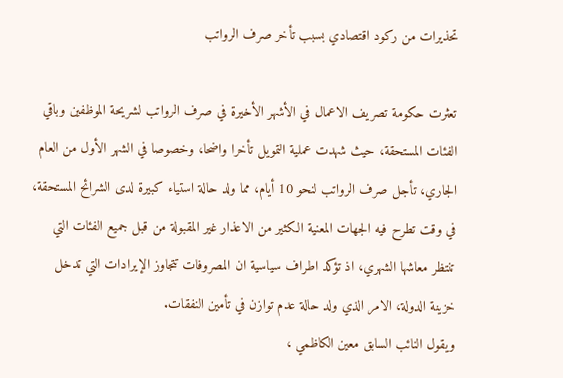تحذيرات من ركود اقتصادي بسبب تأخر صرف الرواتب

تعثرت حكومة تصريف الاعمال في الأشهر الأخيرة في صرف الرواتب لشريحة الموظفين وباقي الفئات المستحقة، حيث شهدت عملية التمويل تأخرا واضحا، وخصوصا في الشهر الأول من العام الجاري، تأجل صرف الرواتب لنحو 10 أيام، مما ولد حالة استياء كبيرة لدى الشرائح المستحقة، في وقت تطرح فيه الجهات المعنية الكثير من الاعذار غير المقبولة من قبل جميع الفئات التي تنتظر معاشها الشهري، اذ تؤكد اطراف سياسية ان المصروفات تتجاوز الإيرادات التي تدخل خزينة الدولة، الامر الذي ولد حالة عدم توازن في تأمين النفقات.
ويقول النائب السابق معين الكاظمي ،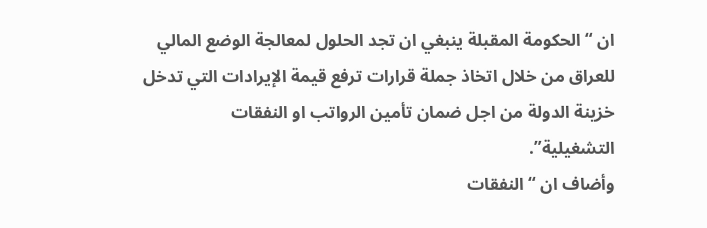ان “الحكومة المقبلة ينبغي ان تجد الحلول لمعالجة الوضع المالي للعراق من خلال اتخاذ جملة قرارات ترفع قيمة الإيرادات التي تدخل خزينة الدولة من اجل ضمان تأمين الرواتب او النفقات التشغيلية”.
وأضاف ان “النفقات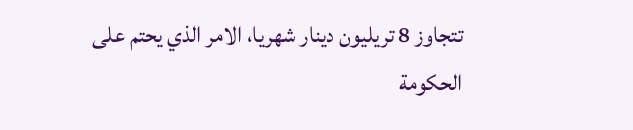تتجاوز 8 تريليون دينار شهريا، الامر الذي يحتم على الحكومة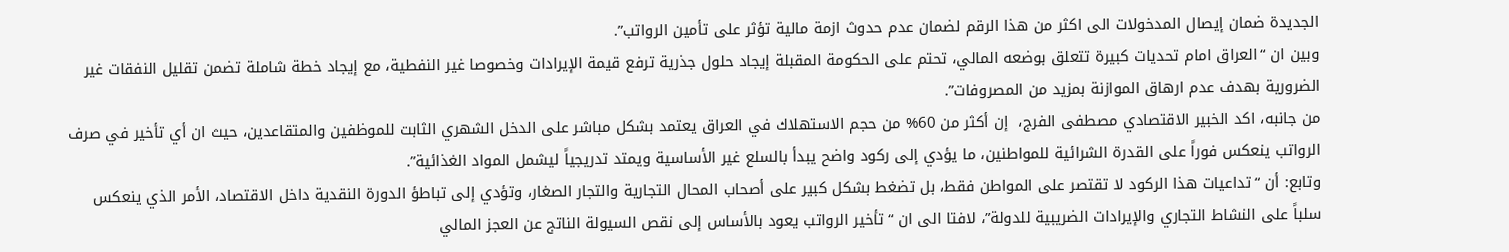الجديدة ضمان إيصال المدخولات الى اكثر من هذا الرقم لضمان عدم حدوث ازمة مالية تؤثر على تأمين الرواتب”.
وبين ان “العراق امام تحديات كبيرة تتعلق بوضعه المالي، تحتم على الحكومة المقبلة إيجاد حلول جذرية ترفع قيمة الإيرادات وخصوصا غير النفطية، مع إيجاد خطة شاملة تضمن تقليل النفقات غير الضرورية بهدف عدم ارهاق الموازنة بمزيد من المصروفات”.
من جانبه، اكد الخبير الاقتصادي مصطفى الفرج،  إن أكثر من 60% من حجم الاستهلاك في العراق يعتمد بشكل مباشر على الدخل الشهري الثابت للموظفين والمتقاعدين، حيث ان أي تأخير في صرف الرواتب ينعكس فوراً على القدرة الشرائية للمواطنين، ما يؤدي إلى ركود واضح يبدأ بالسلع غير الأساسية ويمتد تدريجياً ليشمل المواد الغذائية”.
وتابع: أن “تداعيات هذا الركود لا تقتصر على المواطن فقط، بل تضغط بشكل كبير على أصحاب المحال التجارية والتجار الصغار، وتؤدي إلى تباطؤ الدورة النقدية داخل الاقتصاد، الأمر الذي ينعكس سلباً على النشاط التجاري والإيرادات الضريبية للدولة”، لافتا الى ان “تأخير الرواتب يعود بالأساس إلى نقص السيولة الناتج عن العجز المالي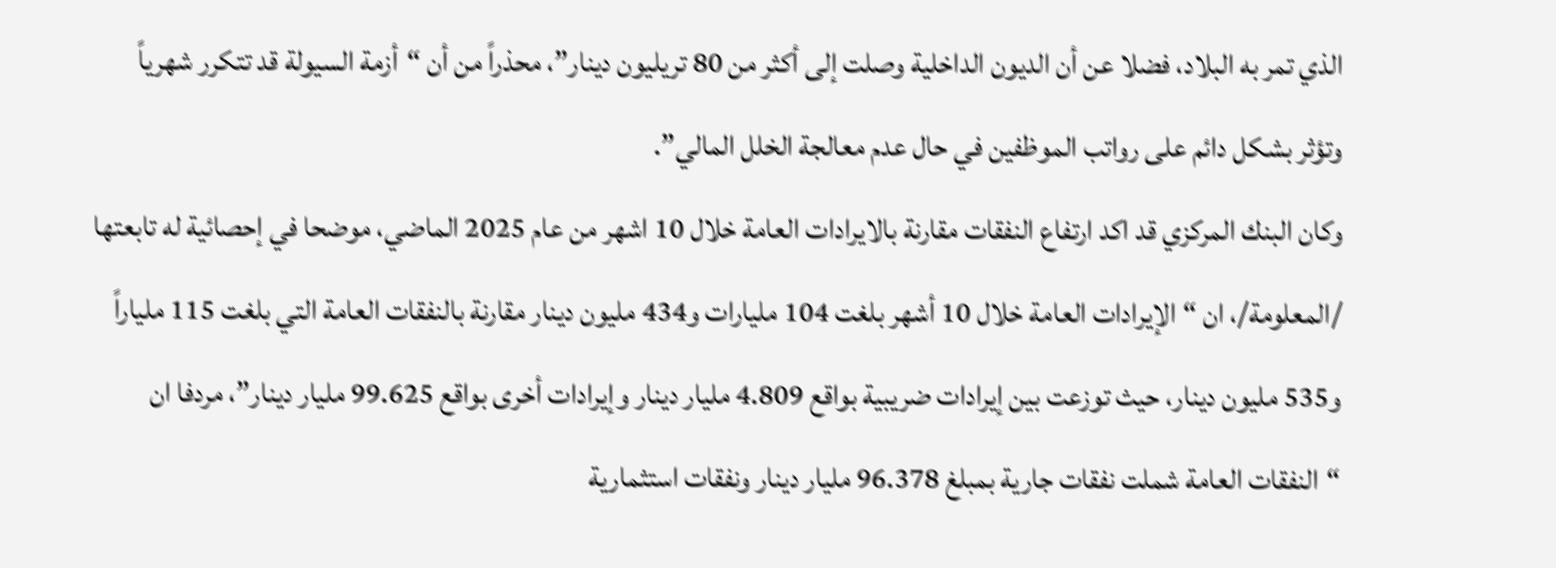الذي تمر به البلاد، فضلا عن أن الديون الداخلية وصلت إلى أكثر من 80 تريليون دينار”، محذراً من أن “أزمة السيولة قد تتكرر شهرياً وتؤثر بشكل دائم على رواتب الموظفين في حال عدم معالجة الخلل المالي”.
وكان البنك المركزي قد اكد ارتفاع النفقات مقارنة بالايرادات العامة خلال 10 اشهر من عام 2025 الماضي، موضحا في إحصائية له تابعتها /المعلومة/، ان “الإيرادات العامة خلال 10 أشهر بلغت 104 مليارات و434 مليون دينار مقارنة بالنفقات العامة التي بلغت 115 ملياراً و535 مليون دينار، حيث توزعت بين إيرادات ضريبية بواقع 4.809 مليار دينار وإيرادات أخرى بواقع 99.625 مليار دينار”، مردفا ان “النفقات العامة شملت نفقات جارية بمبلغ 96.378 مليار دينار ونفقات استثمارية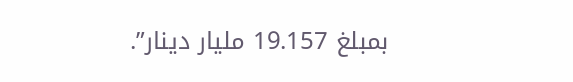بمبلغ 19.157 مليار دينار”.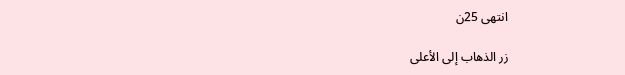انتهى 25ن

زر الذهاب إلى الأعلى